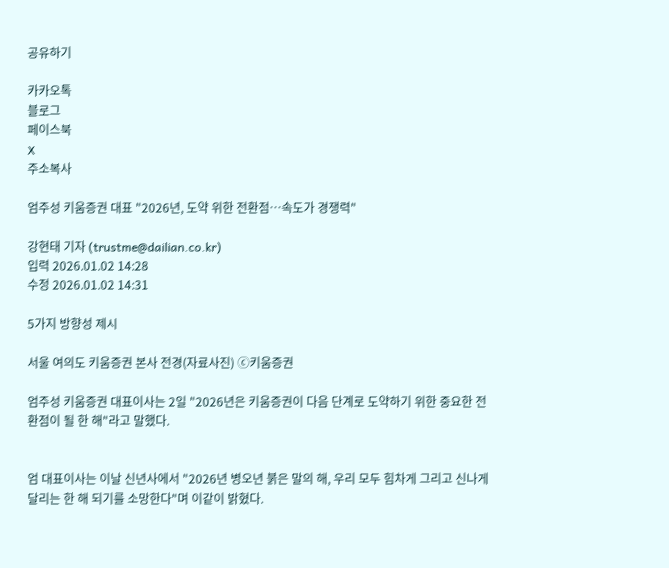공유하기

카카오톡
블로그
페이스북
X
주소복사

엄주성 키움증권 대표 "2026년, 도약 위한 전환점…속도가 경쟁력"

강현태 기자 (trustme@dailian.co.kr)
입력 2026.01.02 14:28
수정 2026.01.02 14:31

5가지 방향성 제시

서울 여의도 키움증권 본사 전경(자료사진) ⓒ키움증권

엄주성 키움증권 대표이사는 2일 "2026년은 키움증권이 다음 단계로 도약하기 위한 중요한 전환점이 될 한 해"라고 말했다.


엄 대표이사는 이날 신년사에서 "2026년 병오년 붉은 말의 해, 우리 모두 힘차게 그리고 신나게 달리는 한 해 되기를 소망한다"며 이같이 밝혔다.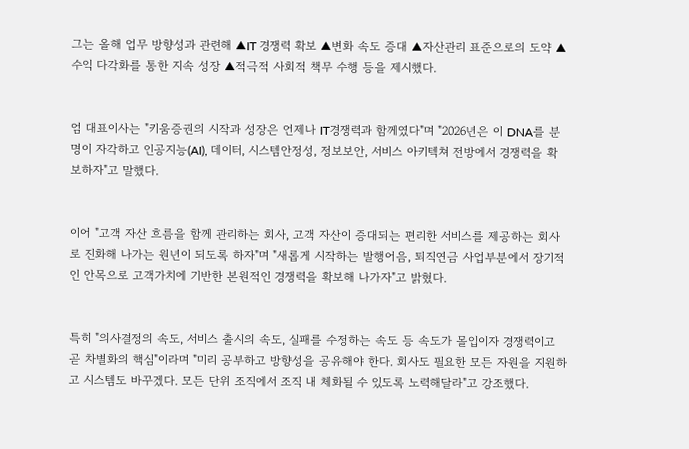그는 올해 업무 방향성과 관련해 ▲IT 경쟁력 확보 ▲변화 속도 증대 ▲자산관리 표준으로의 도약 ▲수익 다각화를 통한 지속 성장 ▲적극적 사회적 책무 수행 등을 제시했다.


엄 대표이사는 "키움증권의 시작과 성장은 언제나 IT경쟁력과 함께였다"며 "2026년은 이 DNA를 분명이 자각하고 인공지능(AI), 데이터, 시스템안정성, 정보보안, 서비스 아키텍쳐 전방에서 경쟁력을 확보하자"고 말했다.


이어 "고객 자산 흐름을 함께 관리하는 회사, 고객 자산이 증대되는 편리한 서비스를 제공하는 회사로 진화해 나가는 원년이 되도록 하자"며 "새롭게 시작하는 발행어음, 퇴직연금 사업부분에서 장기적인 안목으로 고객가치에 기반한 본원적인 경쟁력을 확보해 나가자"고 밝혔다.


특히 "의사결정의 속도, 서비스 출시의 속도, 실패를 수정하는 속도 등 속도가 몰입이자 경쟁력이고 곧 차별화의 핵심"이라며 "미리 공부하고 방향성을 공유해야 한다. 회사도 필요한 모든 자원을 지원하고 시스템도 바꾸겠다. 모든 단위 조직에서 조직 내 체화될 수 있도록 노력해달라"고 강조했다.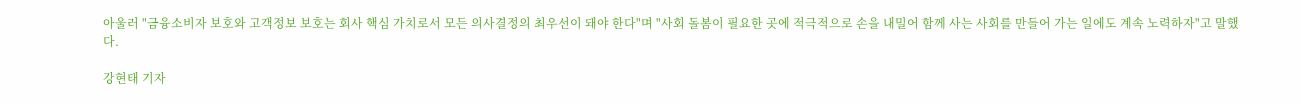아울러 "금융소비자 보호와 고객정보 보호는 회사 핵심 가치로서 모든 의사결정의 최우선이 돼야 한다"며 "사회 돌봄이 필요한 곳에 적극적으로 손을 내밀어 함께 사는 사회를 만들어 가는 일에도 계속 노력하자"고 말했다.

강현태 기자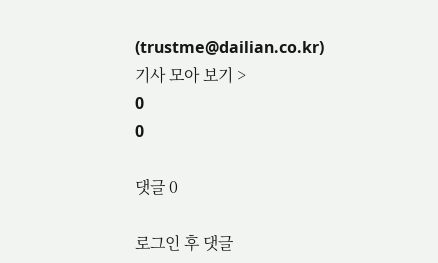(trustme@dailian.co.kr)
기사 모아 보기 >
0
0

댓글 0

로그인 후 댓글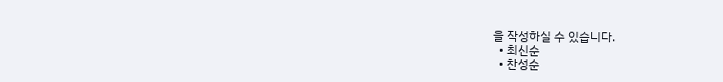을 작성하실 수 있습니다.
  • 최신순
  • 찬성순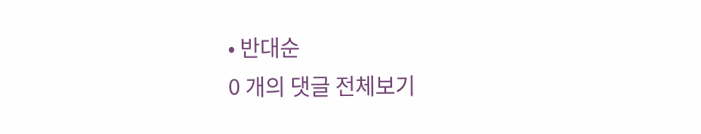• 반대순
0 개의 댓글 전체보기